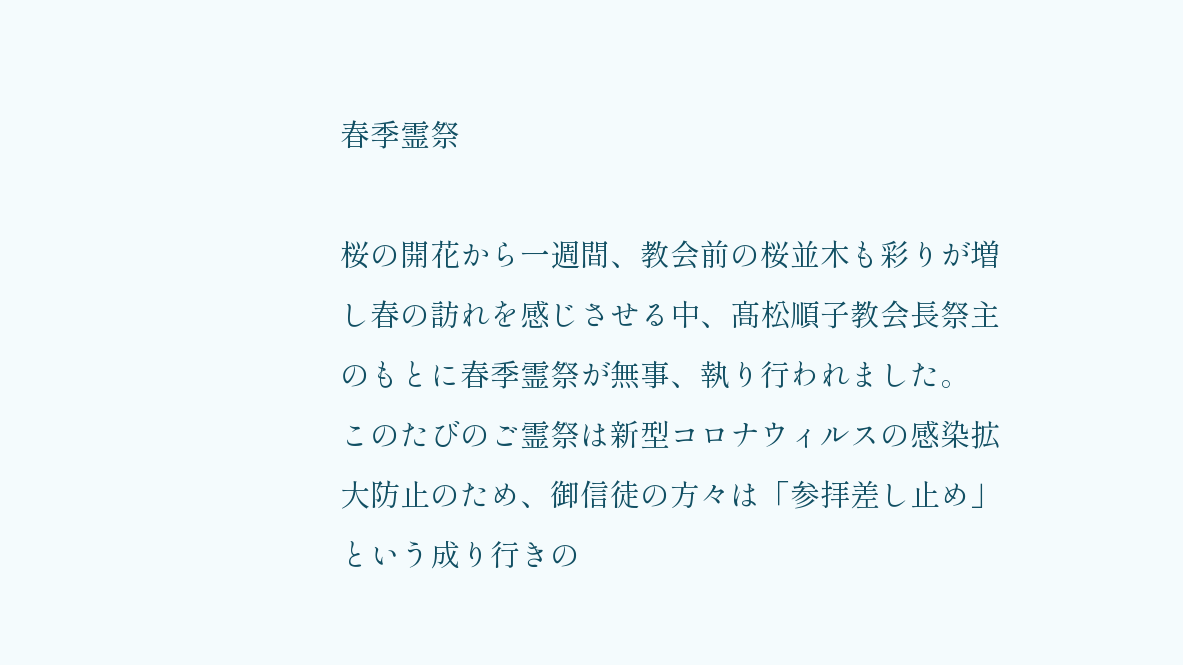春季霊祭

桜の開花から一週間、教会前の桜並木も彩りが増し春の訪れを感じさせる中、髙松順子教会長祭主のもとに春季霊祭が無事、執り行われました。
このたびのご霊祭は新型コロナウィルスの感染拡大防止のため、御信徒の方々は「参拝差し止め」という成り行きの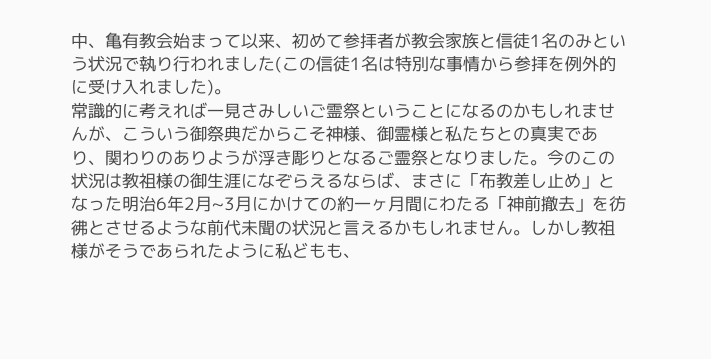中、亀有教会始まって以来、初めて参拝者が教会家族と信徒1名のみという状況で執り行われました(この信徒1名は特別な事情から参拝を例外的に受け入れました)。
常識的に考えれば一見さみしいご霊祭ということになるのかもしれませんが、こういう御祭典だからこそ神様、御霊様と私たちとの真実であり、関わりのありようが浮き彫りとなるご霊祭となりました。今のこの状況は教祖様の御生涯になぞらえるならば、まさに「布教差し止め」となった明治6年2月~3月にかけての約一ヶ月間にわたる「神前撤去」を彷彿とさせるような前代未聞の状況と言えるかもしれません。しかし教祖様がそうであられたように私どもも、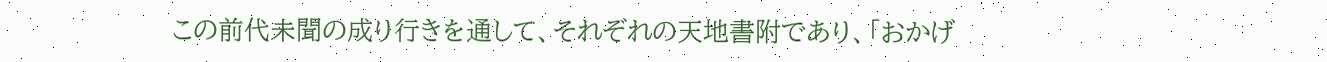この前代未聞の成り行きを通して、それぞれの天地書附であり、「おかげ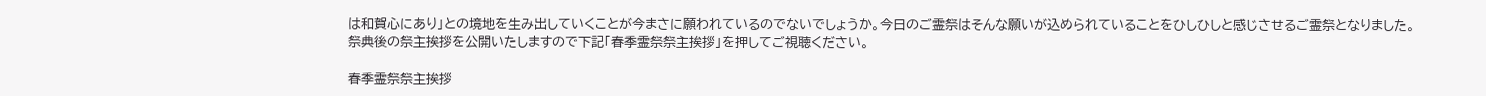は和賀心にあり」との境地を生み出していくことが今まさに願われているのでないでしょうか。今日のご霊祭はそんな願いが込められていることをひしひしと感じさせるご霊祭となりました。
祭典後の祭主挨拶を公開いたしますので下記「春季霊祭祭主挨拶」を押してご視聴ください。

春季霊祭祭主挨拶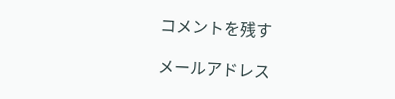コメントを残す

メールアドレス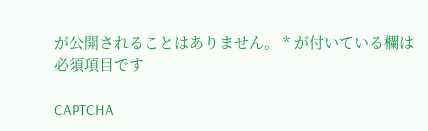が公開されることはありません。 * が付いている欄は必須項目です

CAPTCHA